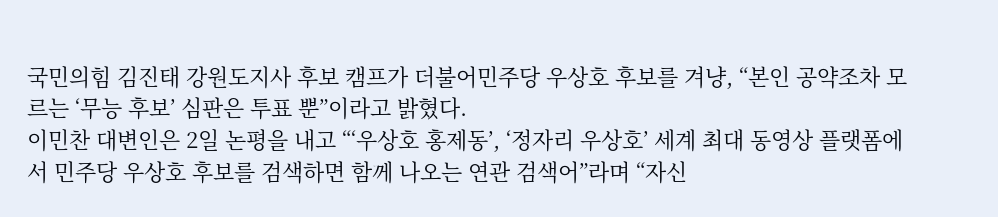국민의힘 김진태 강원도지사 후보 캠프가 더불어민주당 우상호 후보를 겨냥, “본인 공약조차 모르는 ‘무능 후보’ 심판은 투표 뿐”이라고 밝혔다.
이민찬 대변인은 2일 논평을 내고 “‘우상호 홍제동’, ‘정자리 우상호’ 세계 최대 동영상 플랫폼에서 민주당 우상호 후보를 검색하면 함께 나오는 연관 검색어”라며 “자신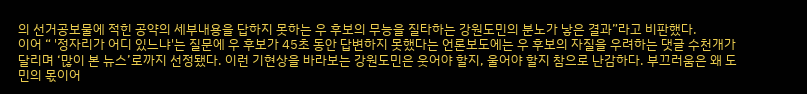의 선거공보물에 적힌 공약의 세부내용을 답하지 못하는 우 후보의 무능을 질타하는 강원도민의 분노가 낳은 결과”라고 비판했다.
이어 “ '정자리가 어디 있느냐'는 질문에 우 후보가 45초 동안 답변하지 못했다는 언론보도에는 우 후보의 자질을 우려하는 댓글 수천개가 달리며 ‘많이 본 뉴스’로까지 선정됐다. 이런 기현상을 바라보는 강원도민은 웃어야 할지, 울어야 할지 참으로 난감하다. 부끄러움은 왜 도민의 몫이어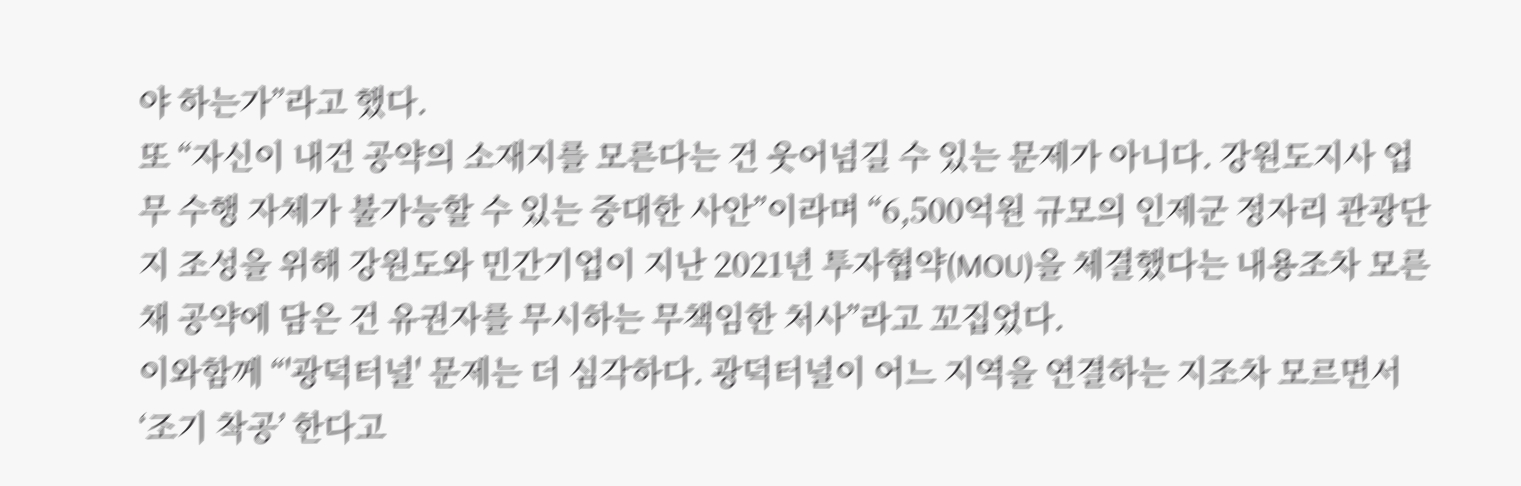야 하는가”라고 했다.
또 “자신이 내건 공약의 소재지를 모른다는 건 웃어넘길 수 있는 문제가 아니다. 강원도지사 업무 수행 자체가 불가능할 수 있는 중대한 사안”이라며 “6,500억원 규모의 인제군 정자리 관광단지 조성을 위해 강원도와 민간기업이 지난 2021년 투자협약(MOU)을 체결했다는 내용조차 모른 채 공약에 담은 건 유권자를 무시하는 무책임한 처사”라고 꼬집었다.
이와함께 “'광덕터널' 문제는 더 심각하다. 광덕터널이 어느 지역을 연결하는 지조차 모르면서 ‘조기 착공’ 한다고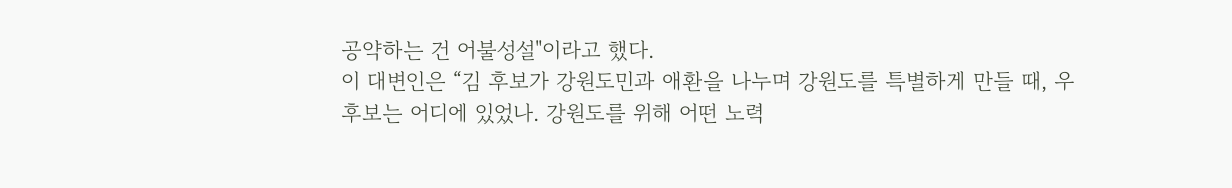공약하는 건 어불성설"이라고 했다.
이 대변인은 “김 후보가 강원도민과 애환을 나누며 강원도를 특별하게 만들 때, 우 후보는 어디에 있었나. 강원도를 위해 어떤 노력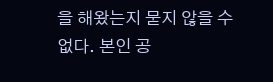을 해왔는지 묻지 않을 수 없다. 본인 공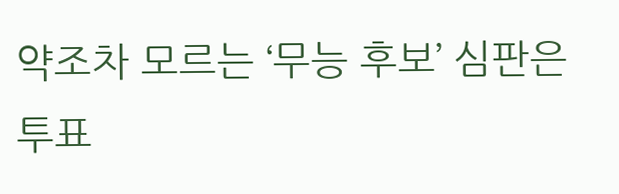약조차 모르는 ‘무능 후보’ 심판은 투표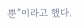뿐”이라고 했다.